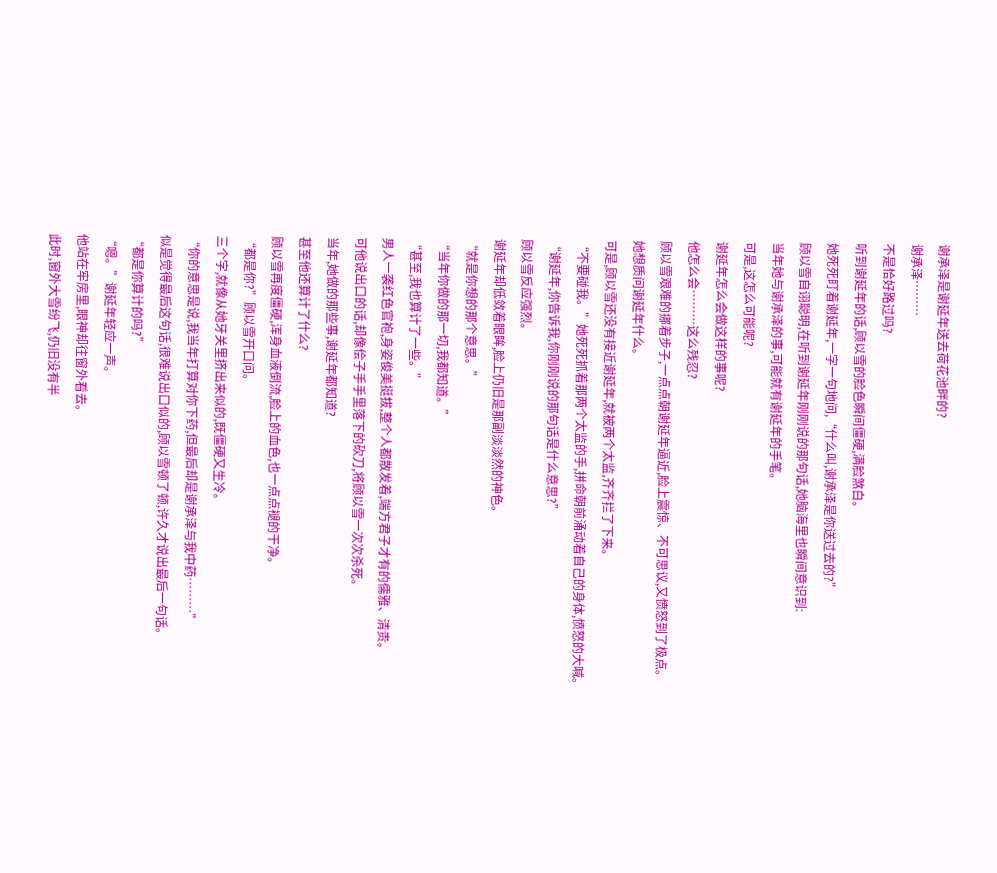谢承泽是谢延年送去荷花池畔的?
谢承泽………
不是恰好路过吗?
听到谢延年的话,顾以雪的脸色瞬间僵硬,满脸煞白。
她死死盯着谢延年,一字一句地问,“什么叫,谢承泽是你送过去的?”
顾以雪自诩聪明,在听到谢延年刚刚说的那句话,她脑海里也瞬间意识到:
当年她与谢承泽的事,可能就有谢延年的手笔。
可是,这怎么可能呢?
谢延年怎么会做这样的事呢?
他怎么会………这么残忍?
顾以雪艰难的挪着步子,一点点朝谢延年逼近,脸上震惊、不可思议,又愤怒到了极点。
她想质问谢延年什么。
可是,顾以雪还没有接近谢延年,就被两个太监,齐齐拦了下来。
“不要碰我。”她死死抓着那两个太监的手,拼命朝前涌动着自己的身体,愤怒的大喊。
“谢延年,你告诉我,你刚刚说的那句话是什么意思?”
顾以雪反应强烈。
谢延年却低敛着眼眸,脸上仍旧是那副淡淡然的神色。
“就是你想的那个意思。”
“当年你做的那一切,我都知道。”
“甚至,我也算计了一些。”
男人一袭红色官袍,身姿俊美挺拔,整个人都散发着,端方君子才有的儒雅、清贵。
可他说出口的话,却像侩子手手里落下的砍刀,将顾以雪一次次杀死。
当年,她做的那些事,谢延年都知道?
甚至他还算计了什么?
顾以雪再度僵硬,浑身血液倒流,脸上的血色,也一点点褪的干净。
“都是你?”顾以雪开口问。
三个字,就像从她牙关里挤出来似的,既僵硬又生冷。
“你的意思是说,我当年打算对你下药,但最后却是谢承泽与我中药………”
似是觉得最后这句话,很难说出口似的,顾以雪顿了顿,许久才说出最后一句话。
“都是你算计的吗?”
“嗯。”谢延年轻应一声。
他站在牢房里,眼神却往窗外看去。
此时,窗外大雪纷飞,仍旧没有半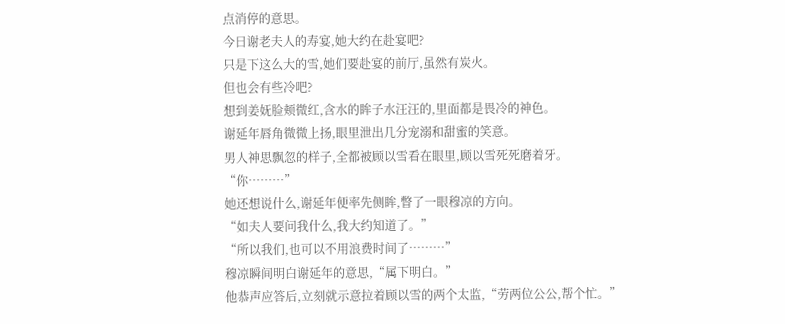点消停的意思。
今日谢老夫人的寿宴,她大约在赴宴吧?
只是下这么大的雪,她们要赴宴的前厅,虽然有炭火。
但也会有些冷吧?
想到姜妩脸颊微红,含水的眸子水汪汪的,里面都是畏冷的神色。
谢延年唇角微微上扬,眼里泄出几分宠溺和甜蜜的笑意。
男人神思飘忽的样子,全都被顾以雪看在眼里,顾以雪死死磨着牙。
“你………”
她还想说什么,谢延年便率先侧眸,瞥了一眼穆凉的方向。
“如夫人要问我什么,我大约知道了。”
“所以我们,也可以不用浪费时间了………”
穆凉瞬间明白谢延年的意思,“属下明白。”
他恭声应答后,立刻就示意拉着顾以雪的两个太监,“劳两位公公,帮个忙。”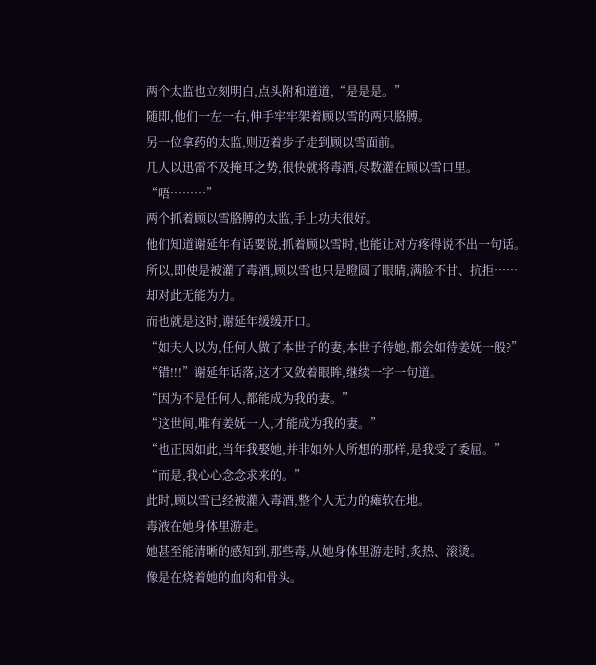两个太监也立刻明白,点头附和道道,“是是是。”
随即,他们一左一右,伸手牢牢架着顾以雪的两只胳膊。
另一位拿药的太监,则迈着步子走到顾以雪面前。
几人以迅雷不及掩耳之势,很快就将毒酒,尽数灌在顾以雪口里。
“唔………”
两个抓着顾以雪胳膊的太监,手上功夫很好。
他们知道谢延年有话要说,抓着顾以雪时,也能让对方疼得说不出一句话。
所以,即使是被灌了毒酒,顾以雪也只是瞪圆了眼睛,满脸不甘、抗拒……
却对此无能为力。
而也就是这时,谢延年缓缓开口。
“如夫人以为,任何人做了本世子的妻,本世子待她,都会如待姜妩一般?”
“错!!!”谢延年话落,这才又敛着眼眸,继续一字一句道。
“因为不是任何人,都能成为我的妻。”
“这世间,唯有姜妩一人,才能成为我的妻。”
“也正因如此,当年我娶她,并非如外人所想的那样,是我受了委屈。”
“而是,我心心念念求来的。”
此时,顾以雪已经被灌入毒酒,整个人无力的瘫软在地。
毒液在她身体里游走。
她甚至能清晰的感知到,那些毒,从她身体里游走时,炙热、滚烫。
像是在烧着她的血肉和骨头。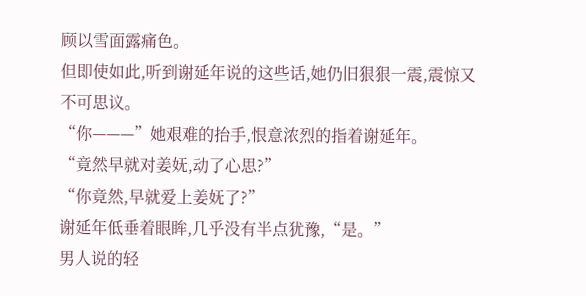顾以雪面露痛色。
但即使如此,听到谢延年说的这些话,她仍旧狠狠一震,震惊又不可思议。
“你———”她艰难的抬手,恨意浓烈的指着谢延年。
“竟然早就对姜妩,动了心思?”
“你竟然,早就爱上姜妩了?”
谢延年低垂着眼眸,几乎没有半点犹豫,“是。”
男人说的轻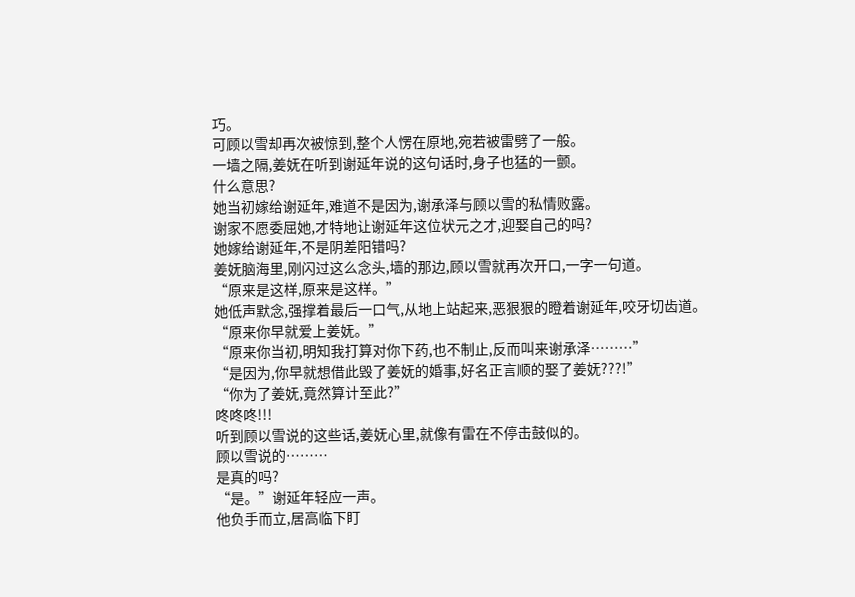巧。
可顾以雪却再次被惊到,整个人愣在原地,宛若被雷劈了一般。
一墙之隔,姜妩在听到谢延年说的这句话时,身子也猛的一颤。
什么意思?
她当初嫁给谢延年,难道不是因为,谢承泽与顾以雪的私情败露。
谢家不愿委屈她,才特地让谢延年这位状元之才,迎娶自己的吗?
她嫁给谢延年,不是阴差阳错吗?
姜妩脑海里,刚闪过这么念头,墙的那边,顾以雪就再次开口,一字一句道。
“原来是这样,原来是这样。”
她低声默念,强撑着最后一口气,从地上站起来,恶狠狠的瞪着谢延年,咬牙切齿道。
“原来你早就爱上姜妩。”
“原来你当初,明知我打算对你下药,也不制止,反而叫来谢承泽………”
“是因为,你早就想借此毁了姜妩的婚事,好名正言顺的娶了姜妩???!”
“你为了姜妩,竟然算计至此?”
咚咚咚!!!
听到顾以雪说的这些话,姜妩心里,就像有雷在不停击鼓似的。
顾以雪说的………
是真的吗?
“是。”谢延年轻应一声。
他负手而立,居高临下盯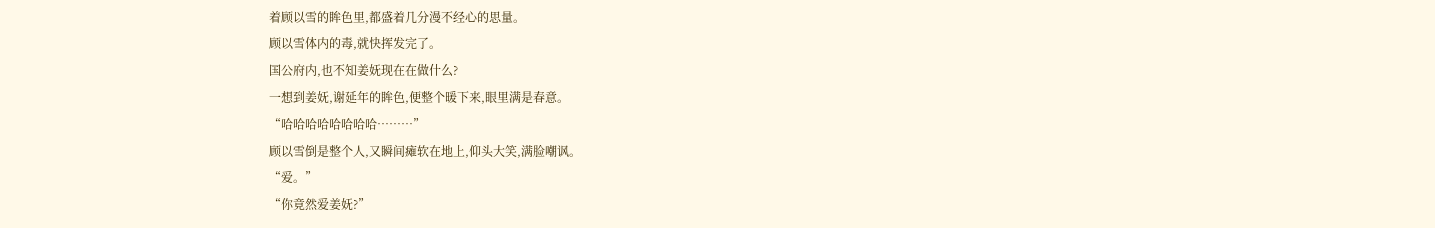着顾以雪的眸色里,都盛着几分漫不经心的思量。
顾以雪体内的毒,就快挥发完了。
国公府内,也不知姜妩现在在做什么?
一想到姜妩,谢延年的眸色,便整个暖下来,眼里满是春意。
“哈哈哈哈哈哈哈哈………”
顾以雪倒是整个人,又瞬间瘫软在地上,仰头大笑,满脸嘲讽。
“爱。”
“你竟然爱姜妩?”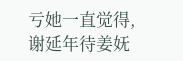亏她一直觉得,谢延年待姜妩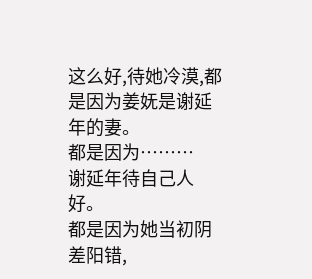这么好,待她冷漠,都是因为姜妩是谢延年的妻。
都是因为………
谢延年待自己人好。
都是因为她当初阴差阳错,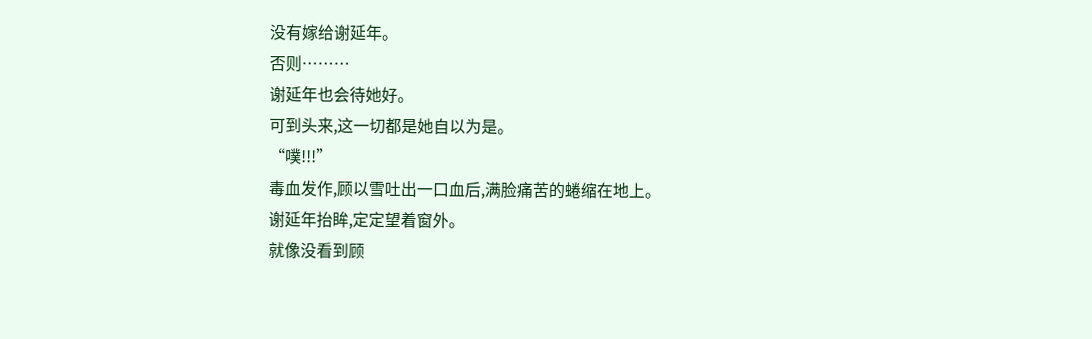没有嫁给谢延年。
否则………
谢延年也会待她好。
可到头来,这一切都是她自以为是。
“噗!!!”
毒血发作,顾以雪吐出一口血后,满脸痛苦的蜷缩在地上。
谢延年抬眸,定定望着窗外。
就像没看到顾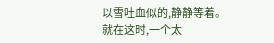以雪吐血似的,静静等着。
就在这时,一个太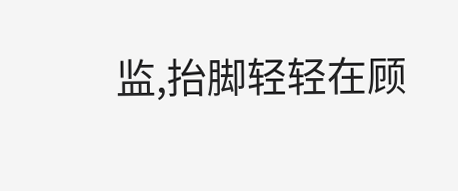监,抬脚轻轻在顾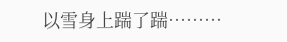以雪身上踹了踹………